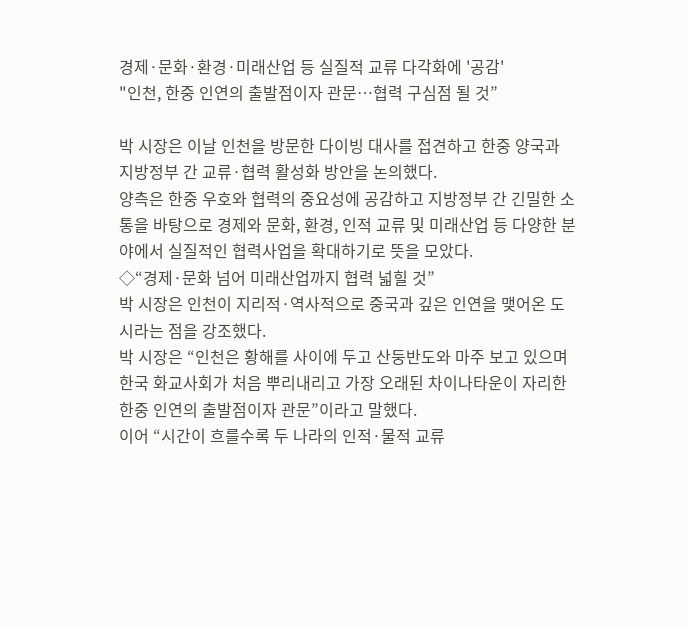경제·문화·환경·미래산업 등 실질적 교류 다각화에 '공감'
"인천, 한중 인연의 출발점이자 관문…협력 구심점 될 것”

박 시장은 이날 인천을 방문한 다이빙 대사를 접견하고 한중 양국과 지방정부 간 교류·협력 활성화 방안을 논의했다.
양측은 한중 우호와 협력의 중요성에 공감하고 지방정부 간 긴밀한 소통을 바탕으로 경제와 문화, 환경, 인적 교류 및 미래산업 등 다양한 분야에서 실질적인 협력사업을 확대하기로 뜻을 모았다.
◇“경제·문화 넘어 미래산업까지 협력 넓힐 것”
박 시장은 인천이 지리적·역사적으로 중국과 깊은 인연을 맺어온 도시라는 점을 강조했다.
박 시장은 “인천은 황해를 사이에 두고 산둥반도와 마주 보고 있으며 한국 화교사회가 처음 뿌리내리고 가장 오래된 차이나타운이 자리한 한중 인연의 출발점이자 관문”이라고 말했다.
이어 “시간이 흐를수록 두 나라의 인적·물적 교류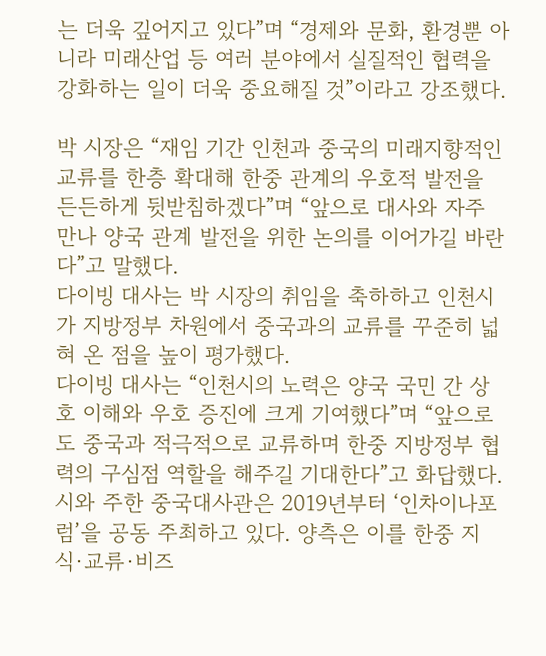는 더욱 깊어지고 있다”며 “경제와 문화, 환경뿐 아니라 미래산업 등 여러 분야에서 실질적인 협력을 강화하는 일이 더욱 중요해질 것”이라고 강조했다.

박 시장은 “재임 기간 인천과 중국의 미래지향적인 교류를 한층 확대해 한중 관계의 우호적 발전을 든든하게 뒷받침하겠다”며 “앞으로 대사와 자주 만나 양국 관계 발전을 위한 논의를 이어가길 바란다”고 말했다.
다이빙 대사는 박 시장의 취임을 축하하고 인천시가 지방정부 차원에서 중국과의 교류를 꾸준히 넓혀 온 점을 높이 평가했다.
다이빙 대사는 “인천시의 노력은 양국 국민 간 상호 이해와 우호 증진에 크게 기여했다”며 “앞으로도 중국과 적극적으로 교류하며 한중 지방정부 협력의 구심점 역할을 해주길 기대한다”고 화답했다.
시와 주한 중국대사관은 2019년부터 ‘인차이나포럼’을 공동 주최하고 있다. 양측은 이를 한중 지식·교류·비즈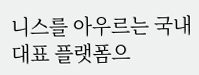니스를 아우르는 국내 대표 플랫폼으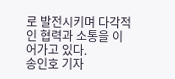로 발전시키며 다각적인 협력과 소통을 이어가고 있다.
송인호 기자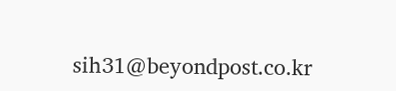sih31@beyondpost.co.kr